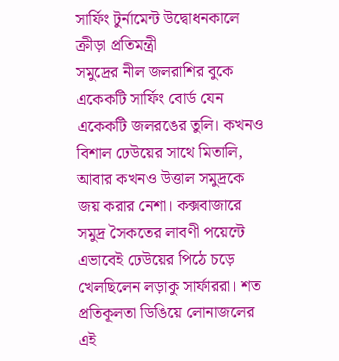সার্ফিং টুর্নামেন্ট উদ্বোধনকালে ক্রীড়া প্রতিমন্ত্রী
সমুদ্রের নীল জলরাশির বুকে একেকটি সার্ফিং বোর্ড যেন একেকটি জলরঙের তুলি। কখনও বিশাল ঢেউয়ের সাথে মিতালি, আবার কখনও উত্তাল সমুদ্রকে জয় করার নেশা। কক্সবাজারে সমুদ্র সৈকতের লাবণী পয়েন্টে এভাবেই ঢেউয়ের পিঠে চড়ে খেলছিলেন লড়াকু সার্ফাররা। শত প্রতিকূলতা ডিঙিয়ে লোনাজলের এই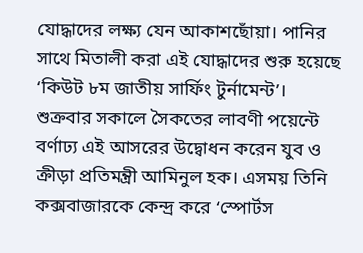যোদ্ধাদের লক্ষ্য যেন আকাশছোঁয়া। পানির সাথে মিতালী করা এই যোদ্ধাদের শুরু হয়েছে ‘কিউট ৮ম জাতীয় সার্ফিং টুর্নামেন্ট’।
শুক্রবার সকালে সৈকতের লাবণী পয়েন্টে বর্ণাঢ্য এই আসরের উদ্বোধন করেন যুব ও ক্রীড়া প্রতিমন্ত্রী আমিনুল হক। এসময় তিনি কক্সবাজারকে কেন্দ্র করে ‘স্পোর্টস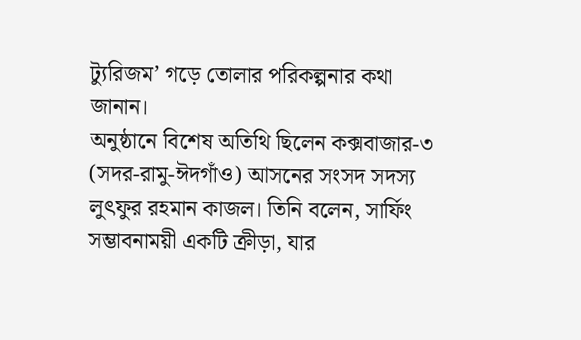ট্যুরিজম’ গড়ে তোলার পরিকল্পনার কথা জানান।
অনুষ্ঠানে বিশেষ অতিথি ছিলেন কক্সবাজার-৩ (সদর-রামু-ঈদগাঁও) আসনের সংসদ সদস্য লুৎফুর রহমান কাজল। তিনি বলেন, সার্ফিং সম্ভাবনাময়ী একটি ক্রীড়া, যার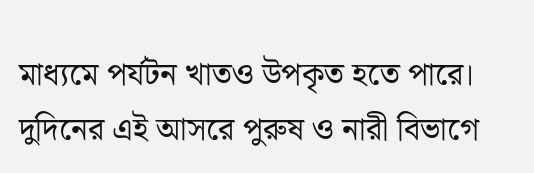মাধ্যমে পর্যটন খাতও উপকৃত হতে পারে।
দুদিনের এই আসরে পুরুষ ও নারী বিভাগে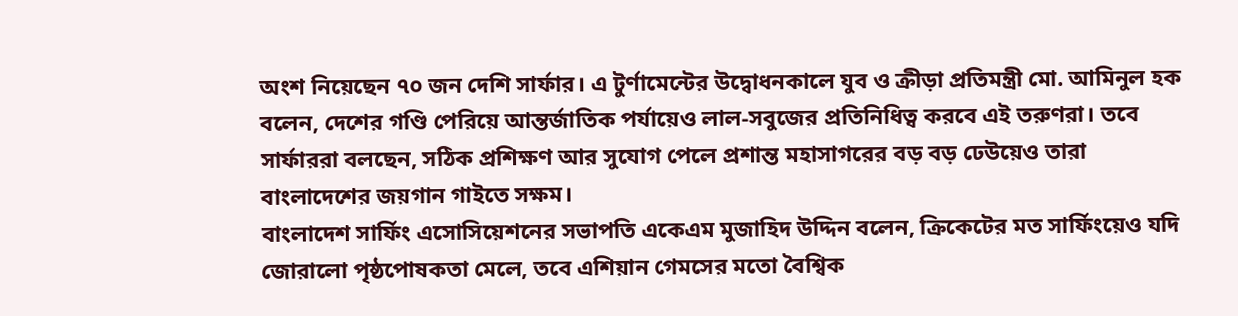অংশ নিয়েছেন ৭০ জন দেশি সার্ফার। এ টুর্ণামেন্টের উদ্বোধনকালে যুব ও ক্রীড়া প্রতিমন্ত্রী মো. আমিনুল হক বলেন, দেশের গণ্ডি পেরিয়ে আন্তর্জাতিক পর্যায়েও লাল-সবুজের প্রতিনিধিত্ব করবে এই তরুণরা। তবে সার্ফাররা বলছেন, সঠিক প্রশিক্ষণ আর সুযোগ পেলে প্রশান্ত মহাসাগরের বড় বড় ঢেউয়েও তারা বাংলাদেশের জয়গান গাইতে সক্ষম।
বাংলাদেশ সার্ফিং এসোসিয়েশনের সভাপতি একেএম মুজাহিদ উদ্দিন বলেন, ক্রিকেটের মত সার্ফিংয়েও যদি জোরালো পৃষ্ঠপোষকতা মেলে, তবে এশিয়ান গেমসের মতো বৈশ্বিক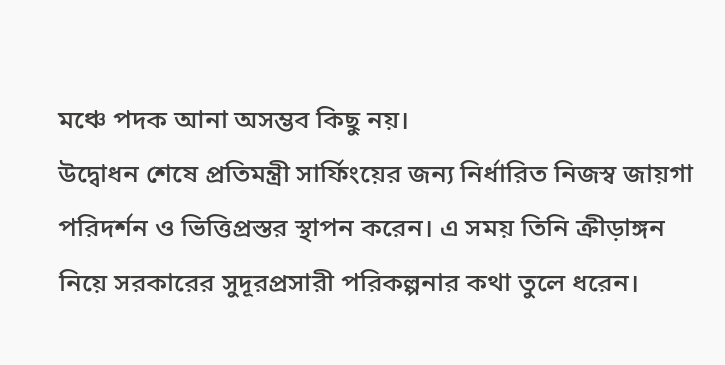মঞ্চে পদক আনা অসম্ভব কিছু নয়।
উদ্বোধন শেষে প্রতিমন্ত্রী সার্ফিংয়ের জন্য নির্ধারিত নিজস্ব জায়গা পরিদর্শন ও ভিত্তিপ্রস্তর স্থাপন করেন। এ সময় তিনি ক্রীড়াঙ্গন নিয়ে সরকারের সুদূরপ্রসারী পরিকল্পনার কথা তুলে ধরেন।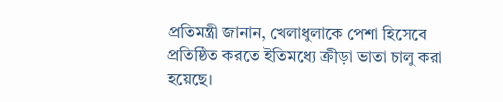প্রতিমন্ত্রী জানান, খেলাধুলাকে পেশা হিসেবে প্রতিষ্ঠিত করতে ইতিমধ্যে ক্রীড়া ভাতা চালু করা হয়েছে।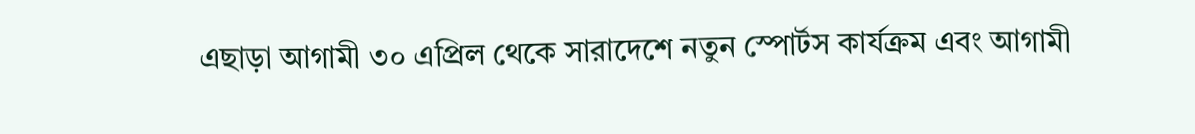এছাড়া আগামী ৩০ এপ্রিল থেকে সারাদেশে নতুন স্পোর্টস কার্যক্রম এবং আগামী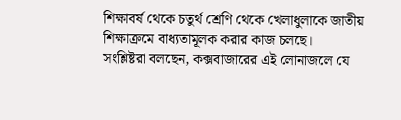শিক্ষাবর্ষ থেকে চতুর্থ শ্রেণি থেকে খেলাধুলাকে জাতীয় শিক্ষাক্রমে বাধ্যতামূলক করার কাজ চলছে।
সংশ্লিষ্টরা বলছেন, কক্সবাজারের এই লোনাজলে যে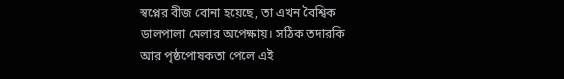স্বপ্নের বীজ বোনা হয়েছে, তা এখন বৈশ্বিক ডালপালা মেলার অপেক্ষায়। সঠিক তদারকি আর পৃষ্ঠপোষকতা পেলে এই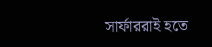সার্ফাররাই হতে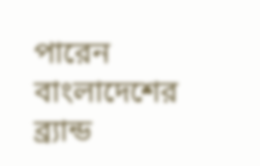পারেন বাংলাদেশের ব্র্যান্ড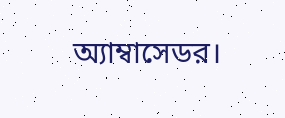অ্যাম্বাসেডর।